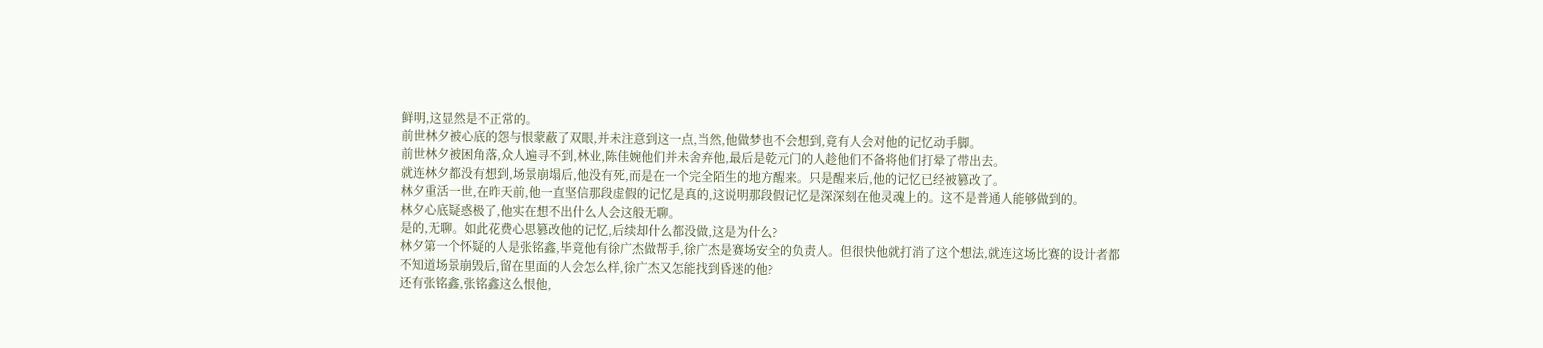鲜明,这显然是不正常的。
前世林夕被心底的怨与恨蒙蔽了双眼,并未注意到这一点,当然,他做梦也不会想到,竟有人会对他的记忆动手脚。
前世林夕被困角落,众人遍寻不到,林业,陈佳婉他们并未舍弃他,最后是乾元门的人趁他们不备将他们打晕了带出去。
就连林夕都没有想到,场景崩塌后,他没有死,而是在一个完全陌生的地方醒来。只是醒来后,他的记忆已经被篡改了。
林夕重活一世,在昨天前,他一直坚信那段虚假的记忆是真的,这说明那段假记忆是深深刻在他灵魂上的。这不是普通人能够做到的。
林夕心底疑惑极了,他实在想不出什么人会这般无聊。
是的,无聊。如此花费心思篡改他的记忆,后续却什么都没做,这是为什么?
林夕第一个怀疑的人是张铭鑫,毕竟他有徐广杰做帮手,徐广杰是赛场安全的负责人。但很快他就打消了这个想法,就连这场比赛的设计者都不知道场景崩毁后,留在里面的人会怎么样,徐广杰又怎能找到昏迷的他?
还有张铭鑫,张铭鑫这么恨他,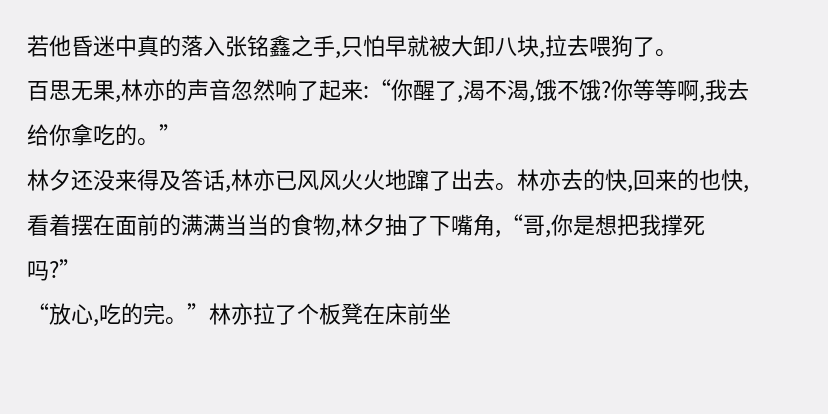若他昏迷中真的落入张铭鑫之手,只怕早就被大卸八块,拉去喂狗了。
百思无果,林亦的声音忽然响了起来:“你醒了,渴不渴,饿不饿?你等等啊,我去给你拿吃的。”
林夕还没来得及答话,林亦已风风火火地蹿了出去。林亦去的快,回来的也快,看着摆在面前的满满当当的食物,林夕抽了下嘴角,“哥,你是想把我撑死吗?”
“放心,吃的完。”林亦拉了个板凳在床前坐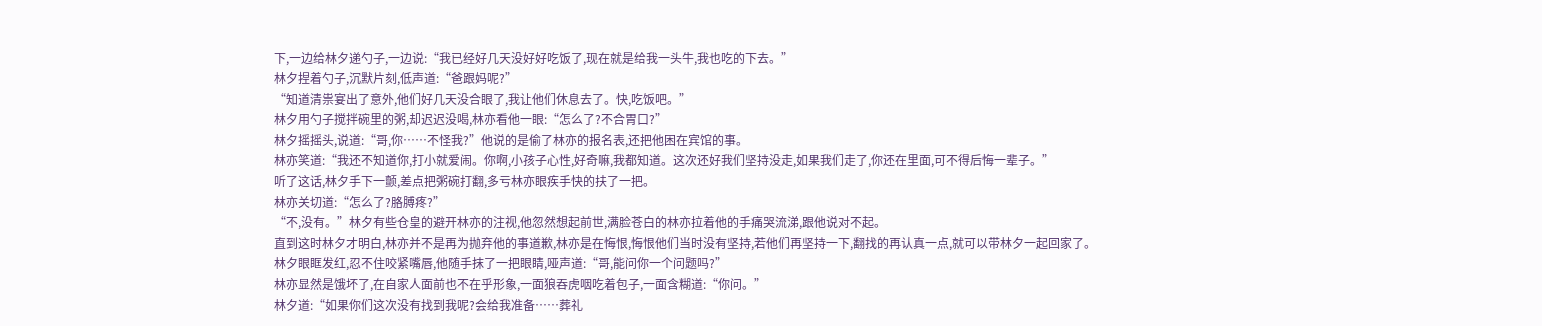下,一边给林夕递勺子,一边说:“我已经好几天没好好吃饭了,现在就是给我一头牛,我也吃的下去。”
林夕捏着勺子,沉默片刻,低声道:“爸跟妈呢?”
“知道清祟宴出了意外,他们好几天没合眼了,我让他们休息去了。快,吃饭吧。”
林夕用勺子搅拌碗里的粥,却迟迟没喝,林亦看他一眼:“怎么了?不合胃口?”
林夕摇摇头,说道:“哥,你……不怪我?”他说的是偷了林亦的报名表,还把他困在宾馆的事。
林亦笑道:“我还不知道你,打小就爱闹。你啊,小孩子心性,好奇嘛,我都知道。这次还好我们坚持没走,如果我们走了,你还在里面,可不得后悔一辈子。”
听了这话,林夕手下一颤,差点把粥碗打翻,多亏林亦眼疾手快的扶了一把。
林亦关切道:“怎么了?胳膊疼?”
“不,没有。”林夕有些仓皇的避开林亦的注视,他忽然想起前世,满脸苍白的林亦拉着他的手痛哭流涕,跟他说对不起。
直到这时林夕才明白,林亦并不是再为抛弃他的事道歉,林亦是在悔恨,悔恨他们当时没有坚持,若他们再坚持一下,翻找的再认真一点,就可以带林夕一起回家了。
林夕眼眶发红,忍不住咬紧嘴唇,他随手抹了一把眼睛,哑声道:“哥,能问你一个问题吗?”
林亦显然是饿坏了,在自家人面前也不在乎形象,一面狼吞虎咽吃着包子,一面含糊道:“你问。”
林夕道:“如果你们这次没有找到我呢?会给我准备……葬礼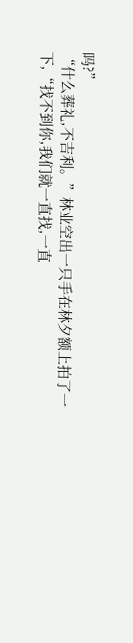吗?”
“什么葬礼,不吉利。”林业空出一只手在林夕额上拍了一下,“找不到你,我们就一直找,一直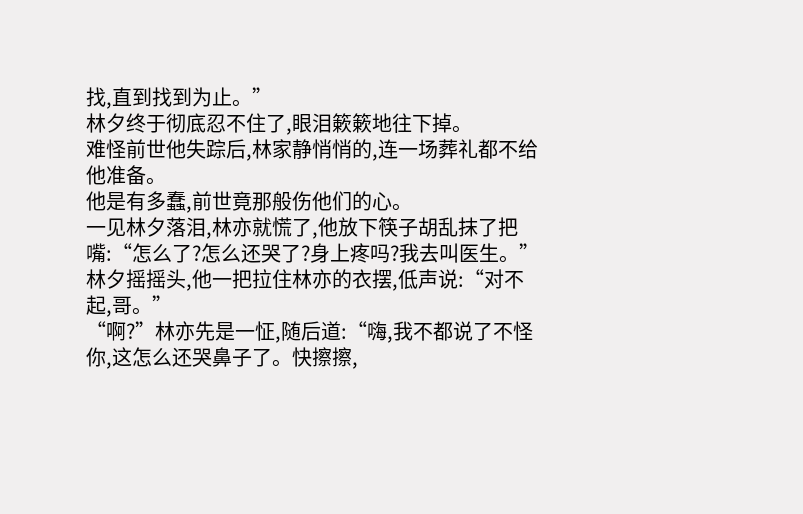找,直到找到为止。”
林夕终于彻底忍不住了,眼泪簌簌地往下掉。
难怪前世他失踪后,林家静悄悄的,连一场葬礼都不给他准备。
他是有多蠢,前世竟那般伤他们的心。
一见林夕落泪,林亦就慌了,他放下筷子胡乱抹了把嘴:“怎么了?怎么还哭了?身上疼吗?我去叫医生。”
林夕摇摇头,他一把拉住林亦的衣摆,低声说:“对不起,哥。”
“啊?”林亦先是一怔,随后道:“嗨,我不都说了不怪你,这怎么还哭鼻子了。快擦擦,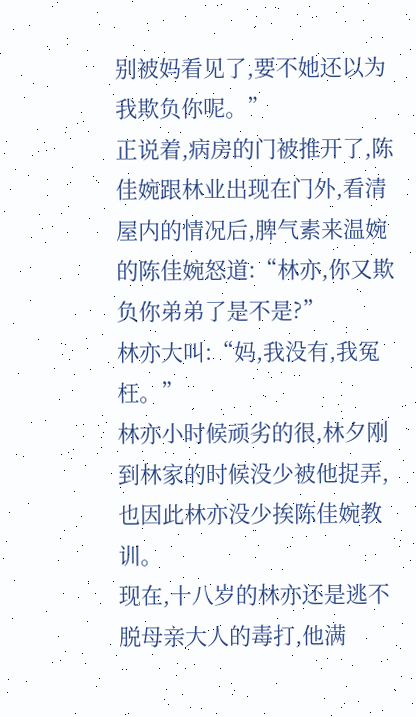别被妈看见了,要不她还以为我欺负你呢。”
正说着,病房的门被推开了,陈佳婉跟林业出现在门外,看清屋内的情况后,脾气素来温婉的陈佳婉怒道:“林亦,你又欺负你弟弟了是不是?”
林亦大叫:“妈,我没有,我冤枉。”
林亦小时候顽劣的很,林夕刚到林家的时候没少被他捉弄,也因此林亦没少挨陈佳婉教训。
现在,十八岁的林亦还是逃不脱母亲大人的毒打,他满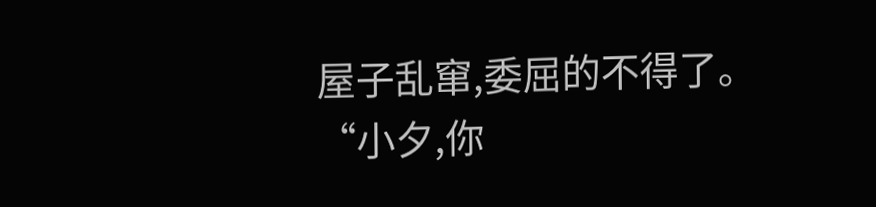屋子乱窜,委屈的不得了。
“小夕,你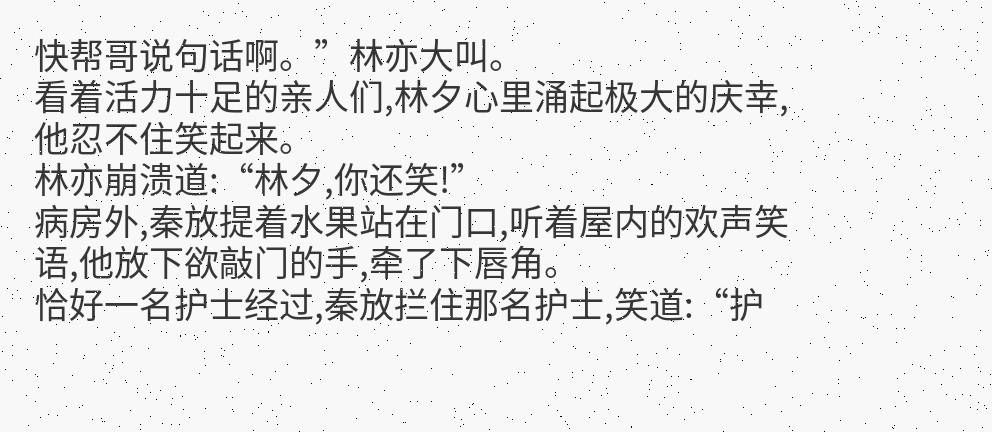快帮哥说句话啊。”林亦大叫。
看着活力十足的亲人们,林夕心里涌起极大的庆幸,他忍不住笑起来。
林亦崩溃道:“林夕,你还笑!”
病房外,秦放提着水果站在门口,听着屋内的欢声笑语,他放下欲敲门的手,牵了下唇角。
恰好一名护士经过,秦放拦住那名护士,笑道:“护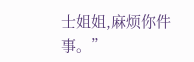士姐姐,麻烦你件事。”